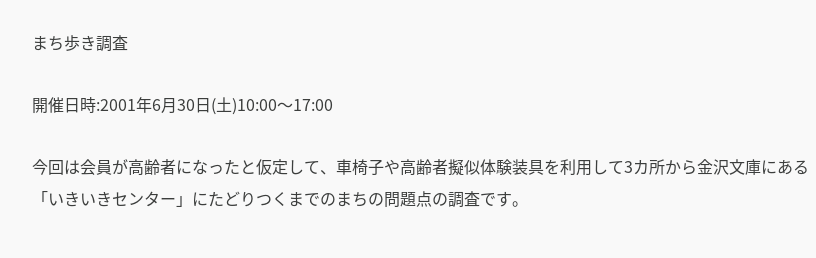まち歩き調査

開催日時:2001年6月30日(土)10:00〜17:00

今回は会員が高齢者になったと仮定して、車椅子や高齢者擬似体験装具を利用して3カ所から金沢文庫にある「いきいきセンター」にたどりつくまでのまちの問題点の調査です。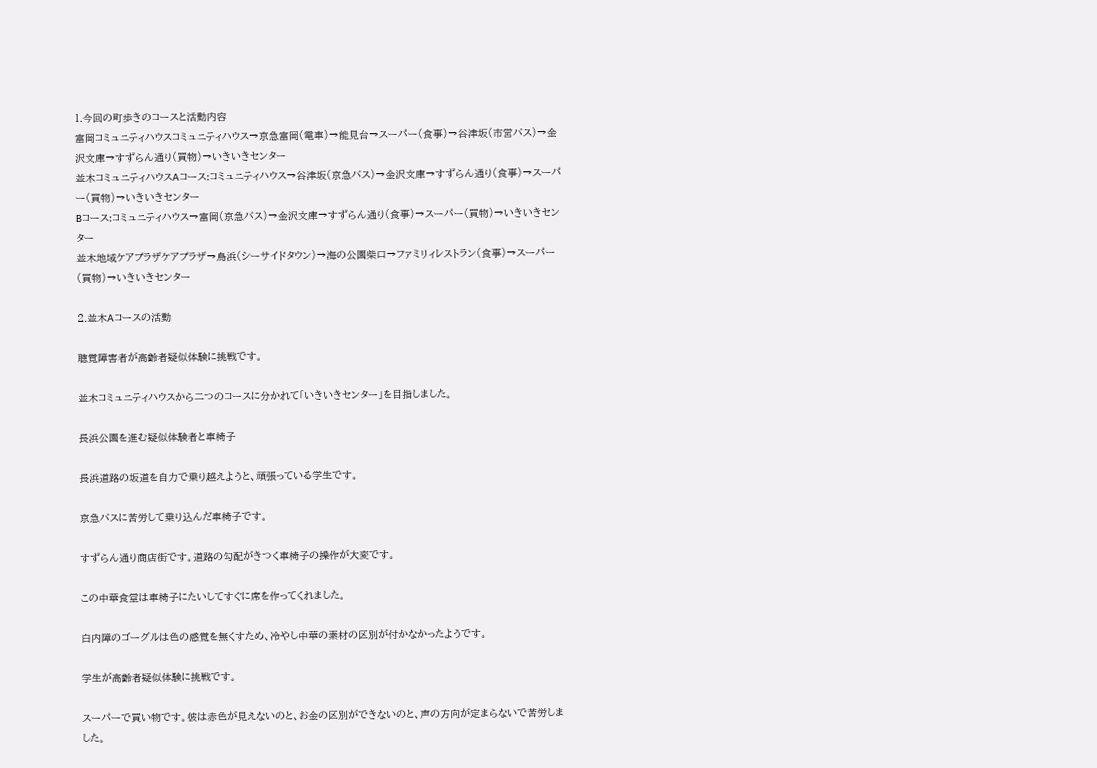1.今回の町歩きのコースと活動内容
富岡コミュニティハウスコミュニティハウス→京急富岡(電車)→能見台→スーパー(食事)→谷津坂(市営バス)→金沢文庫→すずらん通り(買物)→いきいきセンター
並木コミュニティハウスAコース:コミュニティハウス→谷津坂(京急バス)→金沢文庫→すずらん通り(食事)→スーパー(買物)→いきいきセンター
Bコース:コミュニティハウス→富岡(京急バス)→金沢文庫→すずらん通り(食事)→スーパー(買物)→いきいきセンター
並木地域ケアプラザケアプラザ→鳥浜(シーサイドタウン)→海の公園柴口→ファミリィレストラン(食事)→スーパー(買物)→いきいきセンター

2.並木Aコースの活動

聴覚障害者が高齢者疑似体験に挑戦です。

並木コミュニティハウスから二つのコースに分かれて「いきいきセンター」を目指しました。

長浜公園を進む疑似体験者と車椅子

長浜道路の坂道を自力で乗り越えようと、頑張っている学生です。

京急バスに苦労して乗り込んだ車椅子です。

すずらん通り商店街です。道路の勾配がきつく車椅子の操作が大変です。

この中華食堂は車椅子にたいしてすぐに席を作ってくれました。

白内障のゴーグルは色の感覚を無くすため、冷やし中華の素材の区別が付かなかったようです。

学生が高齢者疑似体験に挑戦です。

スーパーで買い物です。彼は赤色が見えないのと、お金の区別ができないのと、声の方向が定まらないで苦労しました。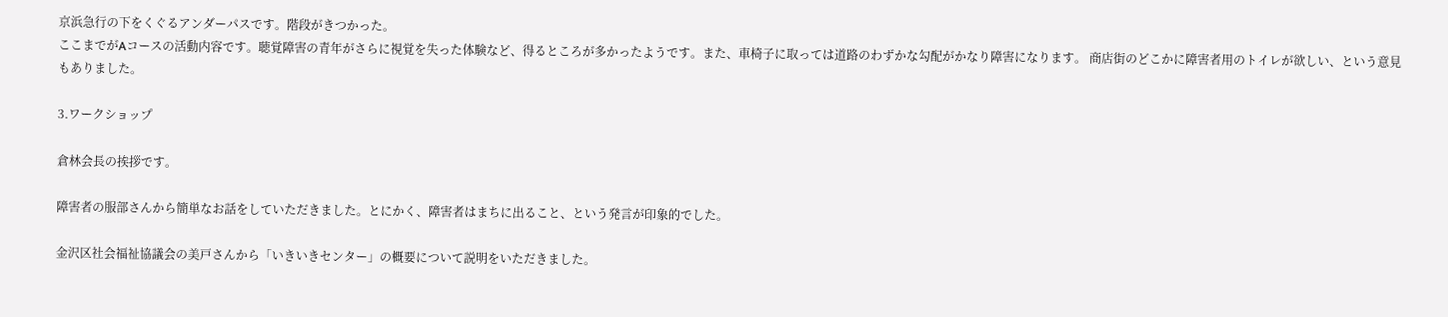京浜急行の下をくぐるアンダーパスです。階段がきつかった。
ここまでがAコースの活動内容です。聴覚障害の青年がさらに視覚を失った体験など、得るところが多かったようです。また、車椅子に取っては道路のわずかな勾配がかなり障害になります。 商店街のどこかに障害者用のトイレが欲しい、という意見もありました。

3.ワークショップ

倉林会長の挨拶です。

障害者の服部さんから簡単なお話をしていただきました。とにかく、障害者はまちに出ること、という発言が印象的でした。

金沢区社会福祉協議会の美戸さんから「いきいきセンター」の概要について説明をいただきました。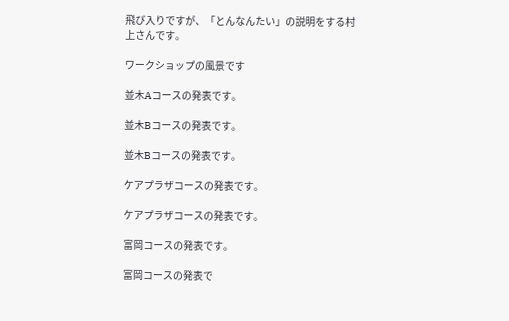飛び入りですが、「とんなんたい」の説明をする村上さんです。

ワークショップの風景です

並木Aコースの発表です。

並木Bコースの発表です。

並木Bコースの発表です。

ケアプラザコースの発表です。

ケアプラザコースの発表です。

富岡コースの発表です。

富岡コースの発表で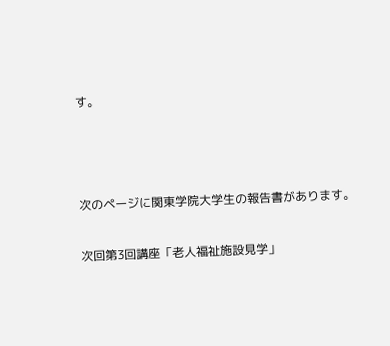す。



次のページに関東学院大学生の報告書があります。

次回第3回講座「老人福祉施設見学」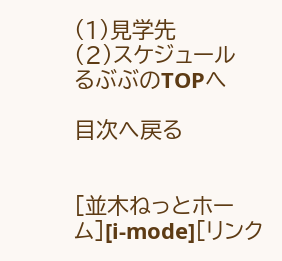(1)見学先
(2)スケジュール
るぶぶのTOPへ

目次へ戻る


[並木ねっとホーム][i-mode][リンク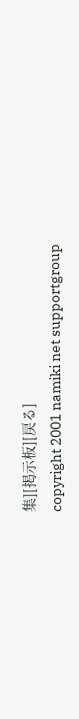集][掲示板][戻る]
copyright 2001 namiki net supportgroup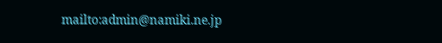mailto:admin@namiki.ne.jp